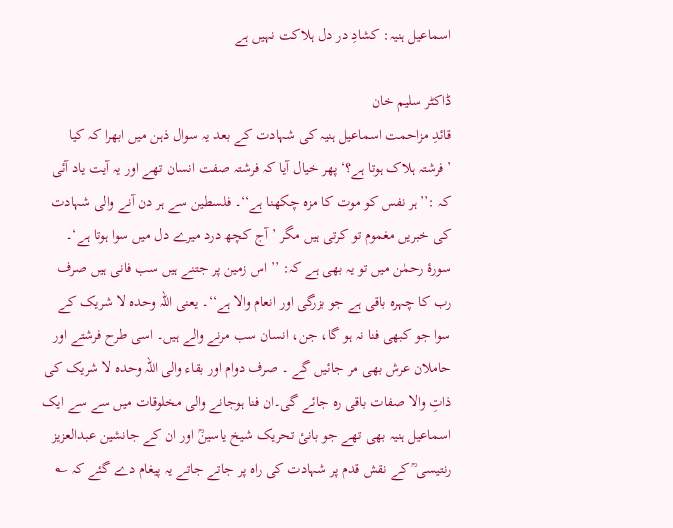اسماعیل ہنیہ: کشادِ در دل ہلاکت نہیں ہے

ڈاکٹر سلیم خان
قائدِ مزاحمت اسماعیل ہنیہ کی شہادت کے بعد یہ سوال ذہن میں ابھرا کہ کیا ’فرشتہ ہلاک ہوتا ہے؟‘پھر خیال آیا کہ فرشتہ صفت انسان تھے اور یہ آیت یاد آئی کہ :’’ہر نفس کو موت کا مزہ چکھنا ہے‘‘۔ فلسطین سے ہر دن آنے والی شہادت کی خبریں مغموم تو کرتی ہیں مگر ’آج کچھ درد میرے دل میں سوا ہوتا ہے‘۔ سورۂ رحمٰن میں تو یہ بھی ہے کہ: ’’ اس زمین پر جتنے ہیں سب فانی ہیں صرف رب کا چہرہ باقی ہے جو بزرگی اور انعام والا ہے‘‘۔ یعنی اللہ وحدہ لا شریک کے سوا جو کبھی فنا نہ ہو گا، جن، انسان سب مرنے والے ہیں۔ اسی طرح فرشتے اور حاملان عرش بھی مر جائیں گے ۔ صرف دوام اور بقاء والی اللہ وحدہ لا شریک کی ذاتِ والا صفات باقی رہ جائے گی۔ان فنا ہوجانے والی مخلوقات میں سے سے ایک اسماعیل ہنیہ بھی تھے جو بانیٔ تحریک شیخ یاسینؒ اور ان کے جانشین عبدالعزیز رنتیسی ؒ کے نقش قدم پر شہادت کی راہ پر جاتے جاتے یہ پیغام دے گئے کہ ؎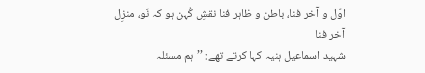اوّل و آخر فنا، باطن و ظاہر فنا نقشِ کُہن ہو کہ نَو، منزِل آخر فنا
شہید اسماعیل ہنیہ کہا کرتے تھے: ’’ہم مسئلہ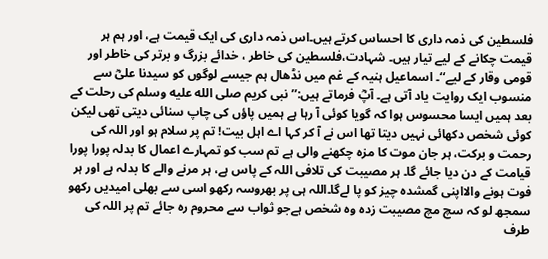فلسطین کی ذمہ داری کا احساس کرتے ہیں۔اس ذمہ داری کی ایک قیمت ہے، اور ہم ہر قیمت چکانے کے لیے تیار ہیں۔ شہادت،فلسطین کی خاطر ، خدائے بزرگ و برتر کی خاطر اور قومی وقار کے لیے‘‘۔ اسماعیل ہنیہ کے غم میں نڈھال ہم جیسے لوگوں کو سیدنا علیؓ سے منسوب ایک روایت یاد آتی ہے۔ آپؓ فرماتے ہیں:’’ نبی کریم صلى الله عليه وسلم کی رحلت کے بعد ہمیں ایسا محسوس ہوا کہ گویا کوئی آ رہا ہے ہمیں پاؤں کی چاپ سنائی دیتی تھی لیکن کوئی شخص دکھائی نہیں دیتا تھا اس نے آ کر کہا اے اہل بیت! تم پر سلام ہو اور اللہ کی رحمت و برکت، ہر جان موت کا مزہ چکھنے والی ہے تم سب کو تمہارے اعمال کا بدلہ پورا پورا قیامت کے دن دیا جائے گا۔ ہر مصیبت کی تلافی اللہ کے پاس ہے، ہر مرنے والے کا بدلہ ہے اور ہر فوت ہونے والااپنی گمشدہ چیز کو پا لےگا۔اللہ ہی پر بھروسہ رکھو اسی سے بھلی امیدیں رکھو سمجھ لو کہ سچ مچ مصیبت زدہ وہ شخص ہےجو ثواب سے محروم رہ جائے تم پر اللہ کی طرف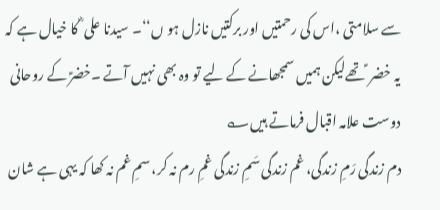سے سلامتی ،اس کی رحمتیں اور برکتیں نازل ہو ں‘‘۔ سیدنا علی ؓ کا خیال ہے کہ یہ خضر ؑ تھےلیکن ہمیں سمجھانے کے لیے تو وہ بھی نہیں آتے ۔خضرؑ کے روحانی دوست علامہ اقبال فرماتے ہیں؎
دم زندگی رَمِ زندگی، غم زندگی سَمِ زندگی غمِ رم نہ کر، سمِ غم نہ کھا کہ يہی ہے شان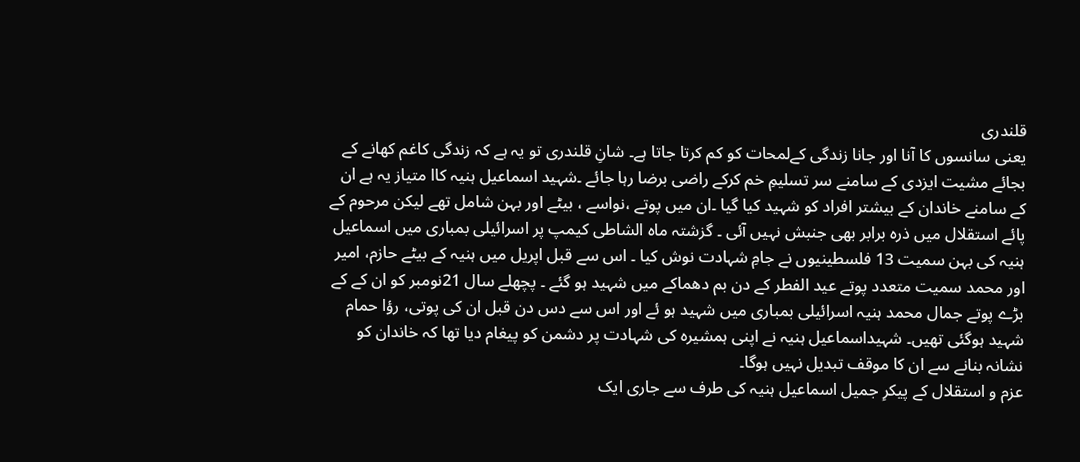قلندری
یعنی سانسوں کا آنا اور جانا زندگی کےلمحات کو کم کرتا جاتا ہے۔ شانِ قلندری تو یہ ہے کہ زندگی کاغم کھانے کے بجائے مشیت ایزدی کے سامنے سر تسلیمِ خم کرکے راضی برضا رہا جائے ۔شہید اسماعیل ہنیہ کاا متیاز یہ ہے ان کے سامنے خاندان کے بیشتر افراد کو شہید کیا گیا ۔ان میں پوتے ،نواسے ، بیٹے اور بہن شامل تھے لیکن مرحوم کے پائے استقلال میں ذرہ برابر بھی جنبش نہیں آئی ۔ گزشتہ ماہ الشاطی کیمپ پر اسرائیلی بمباری میں اسماعیل ہنیہ کی بہن سمیت 13 فلسطینیوں نے جامِ شہادت نوش کیا ۔ اس سے قبل اپریل میں ہنیہ کے بیٹے حازم، امیر اور محمد سمیت متعدد پوتے عید الفطر کے دن بم دھماکے میں شہید ہو گئے ۔ پچھلے سال 21نومبر کو ان کے کے بڑے پوتے جمال محمد ہنیہ اسرائیلی بمباری میں شہید ہو ئے اور اس سے دس دن قبل ان کی پوتی، رؤا حمام شہید ہوگئی تھیں۔ شہیداسماعیل ہنیہ نے اپنی ہمشیرہ کی شہادت پر دشمن کو پیغام دیا تھا کہ خاندان کو نشانہ بنانے سے ان کا موقف تبدیل نہیں ہوگا۔
عزم و استقلال کے پیکرِ جمیل اسماعیل ہنیہ کی طرف سے جاری ایک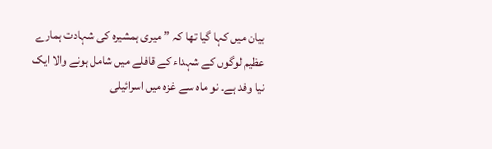بیان میں کہا گیا تھا کہ ” میری ہمشیرہ کی شہادت ہمارے عظیم لوگوں کے شہداء کے قافلے میں شامل ہونے والا ایک نیا وفد ہے۔ نو ماہ سے غزہ میں اسرائیلی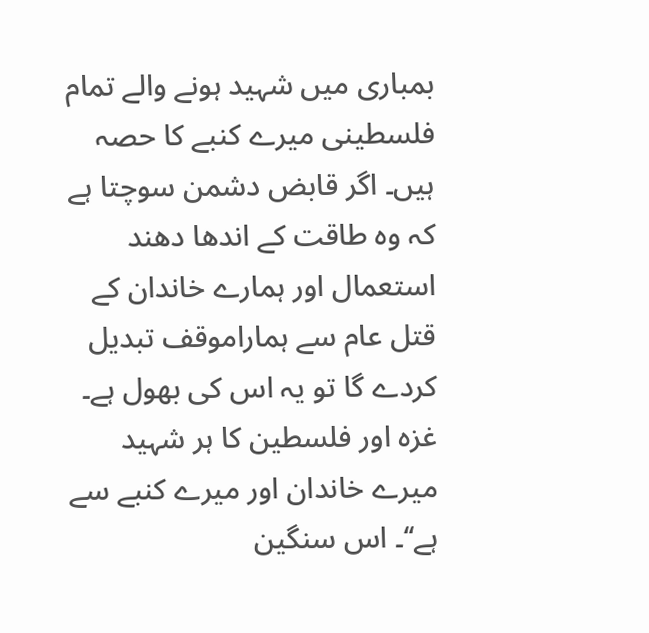بمباری میں شہید ہونے والے تمام فلسطینی میرے کنبے کا حصہ ہیں۔ اگر قابض دشمن سوچتا ہے کہ وہ طاقت کے اندھا دھند استعمال اور ہمارے خاندان کے قتل عام سے ہماراموقف تبدیل کردے گا تو یہ اس کی بھول ہے۔ غزہ اور فلسطین کا ہر شہید میرے خاندان اور میرے کنبے سے ہے‘‘۔ اس سنگین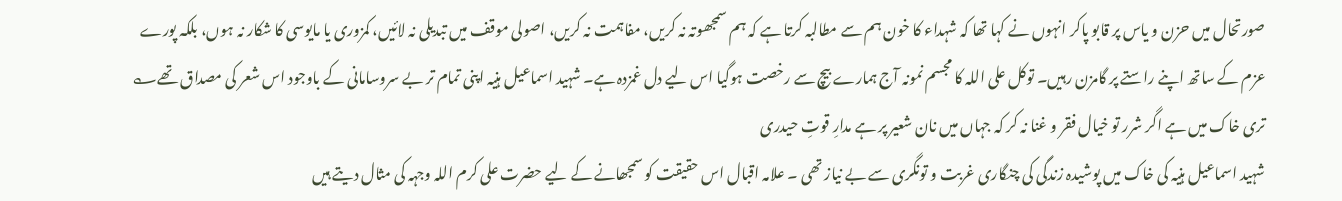صورتحال میں حزن و یاس پر قابو پاکر انہوں نے کہا تھا کہ شہداء کا خون ہم سے مطالبہ کرتا ہے کہ ہم سمجھوتہ نہ کریں، مفاہمت نہ کریں، اصولی موقف میں تبدیلی نہ لائیں، کمزوری یا مایوسی کا شکار نہ ہوں، بلکہ پورے عزم کے ساتھ اپنے راستے پر گامزن رہیں۔ توکل علی اللہ کا مجسم نمونہ آج ہمارے بیچ سے رخصت ہوگیا اس لیے دل غمزدہ ہے۔ شہید اسماعیل ہنیہ اپنی تمام تر بے سروسامانی کے باوجود اس شعر کی مصداق تھے؎
تری خاک ميں ہے اگر شرر تو خيال فقر و غنا نہ کر کہ جہاں ميں نان شعير پر ہے مدارِ قوتِ حيدری
شہید اسماعیل ہنیہ کی خاک میں پوشیدہ زندگی کی چنگاری غربت و تونگری سے بے نیاز تھی ۔ علامہ اقبال اس حقیقت کو سمجھانے کے لیے حضرت علی کرم اللہ وجہہ کی مثال دیتے ہیں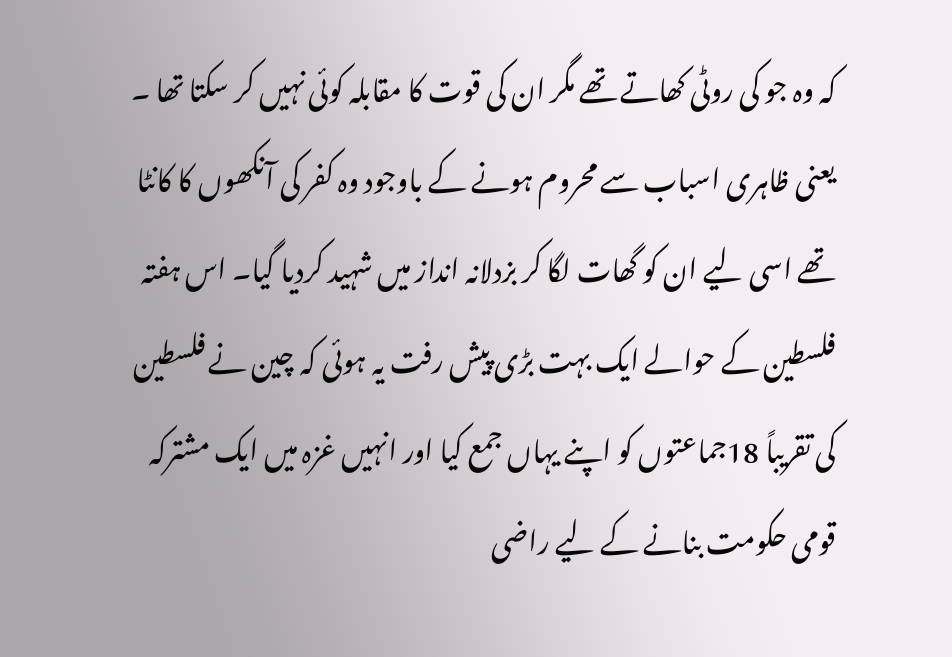کہ وہ جو کی روٹی کھاتے تھے مگر ان کی قوت کا مقابلہ کوئی نہیں کر سکتا تھا ۔ یعنی ظاہری اسباب سے محروم ہونے کے باوجود وہ کفر کی آنکھوں کا کانٹا تھے اسی لیے ان کو گھات لگا کر بزدلانہ انداز میں شہید کردیا گیا۔ اس ہفتہ فلسطین کے حوالے ایک بہت بڑی پیش رفت یہ ہوئی کہ چین نے فلسطین کی تقریباً 18جماعتوں کو اپنے یہاں جمع کیا اور انہیں غزہ میں ایک مشترکہ قومی حکومت بنانے کے لیے راضی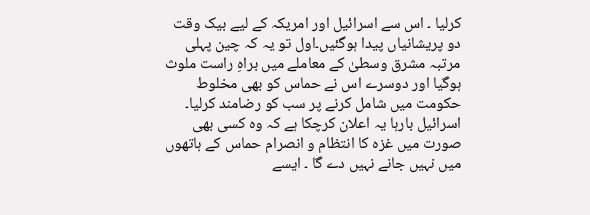کرلیا ۔ اس سے اسرائیل اور امریکہ کے لیے بیک وقت دو پریشانیاں پیدا ہوگئیں۔اول تو یہ کہ چین پہلی مرتبہ مشرق وسطیٰ کے معاملے میں براہِ راست ملوث ہوگیا اور دوسرے اس نے حماس کو بھی مخلوط حکومت میں شامل کرنے پر سب کو رضامند کرلیا۔
اسرائیل بارہا یہ اعلان کرچکا ہے کہ وہ کسی بھی صورت میں غزہ کا انتظام و انصرام حماس کے ہاتھوں میں نہیں جانے نہیں دے گا ۔ ایسے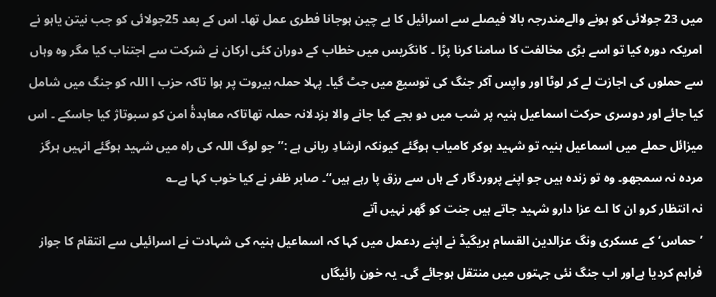میں 23 جولائی کو ہونے والےمندرجہ بالا فیصلے سے اسرائیل کا بے چین ہوجانا فطری عمل تھا۔ اس کے بعد 25جولائی کو جب نیتن یاہو نے امریکہ دورہ کیا تو اسے بڑی مخالفت کا سامنا کرنا پڑا ۔ کانگریس میں خطاب کے دوران کئی ارکان نے شرکت سے اجتناب کیا مگر وہ وہاں سے حملوں کی اجازت لے کر لوٹا اور واپس آکر جنگ کی توسیع میں جٹ گیا۔ پہلا حملہ بیروت پر ہوا تاکہ حزب ا اللہ کو جنگ میں شامل کیا جائے اور دوسری حرکت اسماعیل ہنیہ پر شب میں دو بجے کیا جانے والا بزدلانہ حملہ تھاتاکہ معاہدۃٔ امن کو سبوتاژ کیا جاسکے ۔ اس میزائل حملے میں اسماعیل ہنیہ تو شہید ہوکر کامیاب ہوگئے کیونکہ ارشادِ ربانی ہے :’’ جو لوگ اللہ کی راہ میں شہید ہوگئے انہیں ہرگز مردہ نہ سمجھو۔ وہ تو زندہ ہیں جو اپنے پروردگار کے ہاں سے رزق پا رہے ہیں‘‘۔ صابر ظفر نے کیا خوب کہا ہے؎
نہ انتظار کرو ان کا اے عزا دارو شہید جاتے ہیں جنت کو گھر نہیں آتے
’حماس‘ کے عسکری ونگ عزالدین القسام بریگیڈ نے اپنے ردعمل میں کہا کہ اسماعیل ہنیہ کی شہادت نے اسرائیلی سے انتقام کا جواز فراہم کردیا ہےاور اب جنگ نئی جہتوں میں منتقل ہوجائے گی۔ یہ خون رائیگاں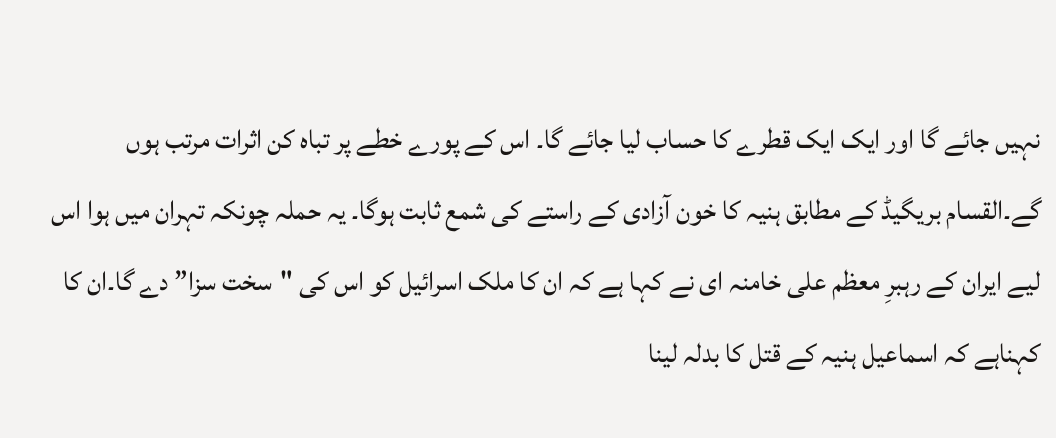نہیں جائے گا اور ایک ایک قطرے کا حساب لیا جائے گا۔ اس کے پورے خطے پر تباہ کن اثرات مرتب ہوں گے۔القسام بریگیڈ کے مطابق ہنیہ کا خون آزادی کے راستے کی شمع ثابت ہوگا۔ یہ حملہ چونکہ تہران میں ہوا اس لیے ایران کے رہبرِ معظم علی خامنہ ای نے کہا ہے کہ ان کا ملک اسرائیل کو اس کی "سخت سزا” دے گا۔ان کا کہناہے کہ اسماعیل ہنیہ کے قتل کا بدلہ لینا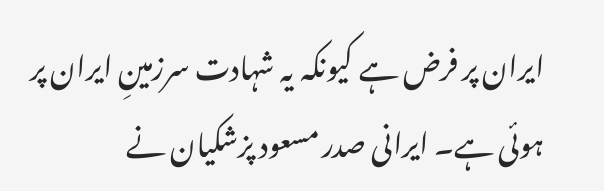ایران پر فرض ہے کیونکہ یہ شہادت سرزمینِ ایران پر ہوئی ہے۔ ایرانی صدر مسعود پزشکیان نے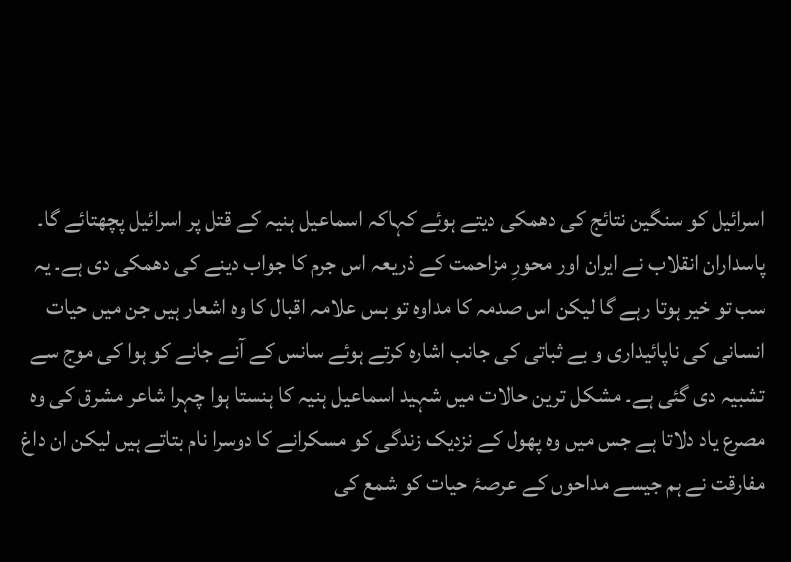اسرائیل کو سنگین نتائج کی دھمکی دیتے ہوئے کہاکہ اسماعیل ہنیہ کے قتل پر اسرائیل پچھتائے گا۔ پاسداران انقلاب نے ایران اور محورِ مزاحمت کے ذریعہ اس جرم کا جواب دینے کی دھمکی دی ہے۔ یہ سب تو خیر ہوتا رہے گا لیکن اس صدمہ کا مداوہ تو بس علامہ اقبال کا وہ اشعار ہیں جن میں حیات انسانی کی ناپائیداری و بے ثباتی کی جانب اشارہ کرتے ہوئے سانس کے آنے جانے کو ہوا کی موج سے تشبیہ دی گئی ہے۔ مشکل ترین حالات میں شہید اسماعیل ہنیہ کا ہنستا ہوا چہرا شاعر مشرق کی وہ مصرع یاد دلاتا ہے جس میں وہ پھول کے نزدیک زندگی کو مسکرانے کا دوسرا نام بتاتے ہیں لیکن ان داغ مفارقت نے ہم جیسے مداحوں کے عرصۂ حیات کو شمع کی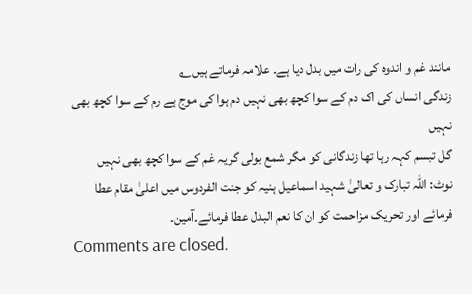مانند غم و اندوہ کی رات میں بدل دیا ہے۔ علامہ فرماتے ہیں؎
زندگی انساں کی اک دم کے سوا کچھ بھی نہیں دم ہوا کی موج ہے رم کے سوا کچھ بھی نہیں
گل تبسم کہہ رہا تھا زندگانی کو مگر شمع بولی گریہ غم کے سوا کچھ بھی نہیں
نوٹ: اللہ تبارک و تعالیٰ شہید اسماعیل ہنیہ کو جنت الفردوس میں اعلیٰ مقام عطا فرمائے اور تحریک مزاحمت کو ان کا نعم البدل عطا فرمائے۔آمین۔
Comments are closed.